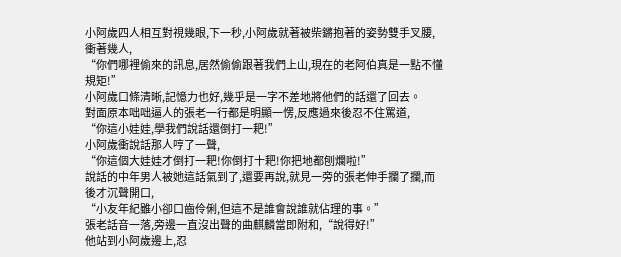小阿歲四人相互對視幾眼,下一秒,小阿歲就著被柴鏘抱著的姿勢雙手叉腰,衝著幾人,
“你們哪裡偷來的訊息,居然偷偷跟著我們上山,現在的老阿伯真是一點不懂規矩!”
小阿歲口條清晰,記憶力也好,幾乎是一字不差地將他們的話還了回去。
對面原本咄咄逼人的張老一行都是明顯一愣,反應過來後忍不住罵道,
“你這小娃娃,學我們說話還倒打一耙!”
小阿歲衝說話那人哼了一聲,
“你這個大娃娃才倒打一耙!你倒打十耙!你把地都刨爛啦!”
說話的中年男人被她這話氣到了,還要再說,就見一旁的張老伸手攔了攔,而後才沉聲開口,
“小友年紀雖小卻口齒伶俐,但這不是誰會說誰就佔理的事。”
張老話音一落,旁邊一直沒出聲的曲麒麟當即附和,“說得好!”
他站到小阿歲邊上,忍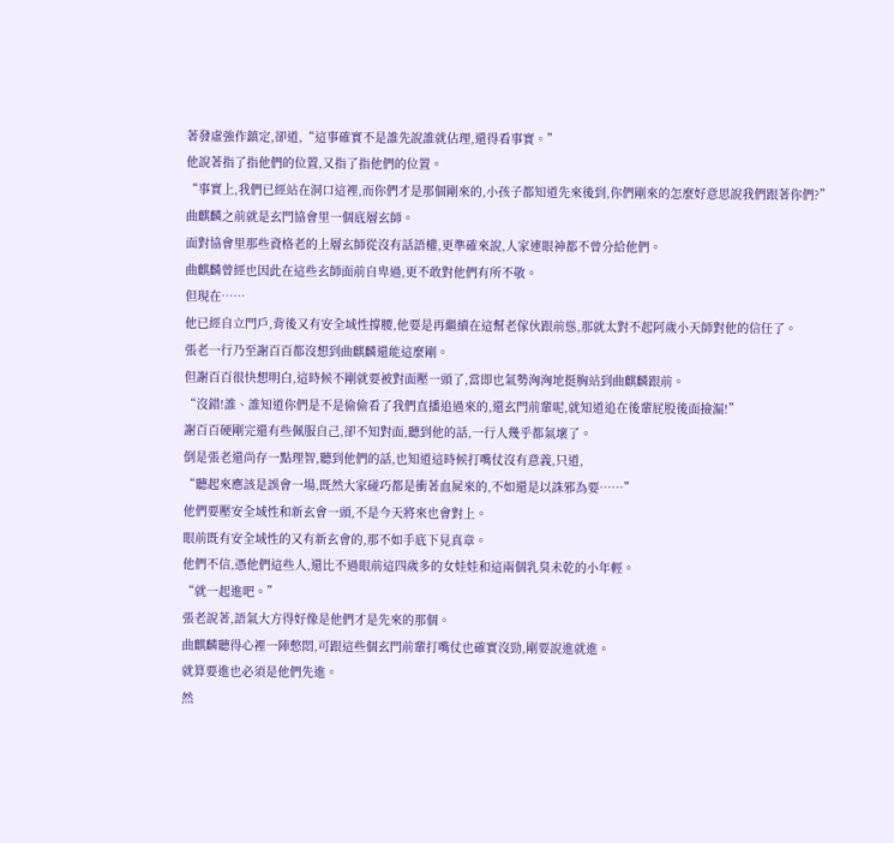著發虛強作鎮定,卻道,“這事確實不是誰先說誰就佔理,還得看事實。”
他說著指了指他們的位置,又指了指他們的位置。
“事實上,我們已經站在洞口這裡,而你們才是那個剛來的,小孩子都知道先來後到,你們剛來的怎麼好意思說我們跟著你們?”
曲麒麟之前就是玄門協會里一個底層玄師。
面對協會里那些資格老的上層玄師從沒有話語權,更準確來說,人家連眼神都不曾分給他們。
曲麒麟曾經也因此在這些玄師面前自卑過,更不敢對他們有所不敬。
但現在……
他已經自立門戶,背後又有安全域性撐腰,他要是再繼續在這幫老傢伙跟前慫,那就太對不起阿歲小天師對他的信任了。
張老一行乃至謝百百都沒想到曲麒麟還能這麼剛。
但謝百百很快想明白,這時候不剛就要被對面壓一頭了,當即也氣勢洶洶地挺胸站到曲麒麟跟前。
“沒錯!誰、誰知道你們是不是偷偷看了我們直播追過來的,還玄門前輩呢,就知道追在後輩屁股後面撿漏!”
謝百百硬剛完還有些佩服自己,卻不知對面,聽到他的話,一行人幾乎都氣壞了。
倒是張老還尚存一點理智,聽到他們的話,也知道這時候打嘴仗沒有意義,只道,
“聽起來應該是誤會一場,既然大家碰巧都是衝著血屍來的,不如還是以誅邪為要……”
他們要壓安全域性和新玄會一頭,不是今天將來也會對上。
眼前既有安全域性的又有新玄會的,那不如手底下見真章。
他們不信,憑他們這些人,還比不過眼前這四歲多的女娃娃和這兩個乳臭未乾的小年輕。
“就一起進吧。”
張老說著,語氣大方得好像是他們才是先來的那個。
曲麒麟聽得心裡一陣憋悶,可跟這些個玄門前輩打嘴仗也確實沒勁,剛要說進就進。
就算要進也必須是他們先進。
然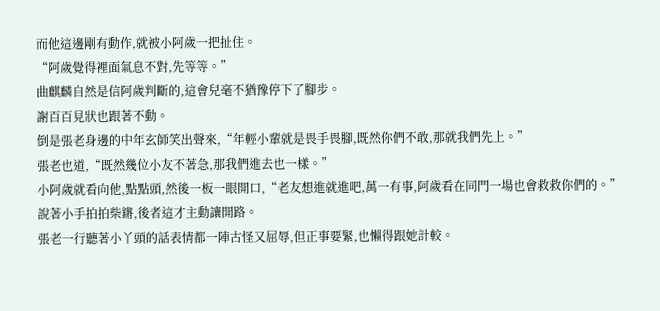而他這邊剛有動作,就被小阿歲一把扯住。
“阿歲覺得裡面氣息不對,先等等。”
曲麒麟自然是信阿歲判斷的,這會兒毫不猶豫停下了腳步。
謝百百見狀也跟著不動。
倒是張老身邊的中年玄師笑出聲來,“年輕小輩就是畏手畏腳,既然你們不敢,那就我們先上。”
張老也道,“既然幾位小友不著急,那我們進去也一樣。”
小阿歲就看向他,點點頭,然後一板一眼開口,“老友想進就進吧,萬一有事,阿歲看在同門一場也會救救你們的。”
說著小手拍拍柴鏘,後者這才主動讓開路。
張老一行聽著小丫頭的話表情都一陣古怪又屈辱,但正事要緊,也懶得跟她計較。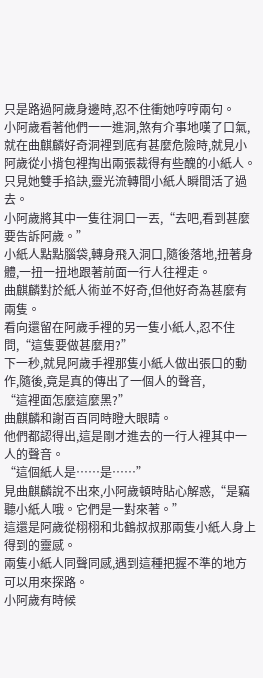只是路過阿歲身邊時,忍不住衝她哼哼兩句。
小阿歲看著他們一一進洞,煞有介事地嘆了口氣,就在曲麒麟好奇洞裡到底有甚麼危險時,就見小阿歲從小揹包裡掏出兩張裁得有些醜的小紙人。
只見她雙手掐訣,靈光流轉間小紙人瞬間活了過去。
小阿歲將其中一隻往洞口一丟,“去吧,看到甚麼要告訴阿歲。”
小紙人點點腦袋,轉身飛入洞口,隨後落地,扭著身體,一扭一扭地跟著前面一行人往裡走。
曲麒麟對於紙人術並不好奇,但他好奇為甚麼有兩隻。
看向還留在阿歲手裡的另一隻小紙人,忍不住問,“這隻要做甚麼用?”
下一秒,就見阿歲手裡那隻小紙人做出張口的動作,隨後,竟是真的傳出了一個人的聲音,
“這裡面怎麼這麼黑?”
曲麒麟和謝百百同時瞪大眼睛。
他們都認得出,這是剛才進去的一行人裡其中一人的聲音。
“這個紙人是……是……”
見曲麒麟說不出來,小阿歲頓時貼心解惑,“是竊聽小紙人哦。它們是一對來著。”
這還是阿歲從栩栩和北鶴叔叔那兩隻小紙人身上得到的靈感。
兩隻小紙人同聲同感,遇到這種把握不準的地方可以用來探路。
小阿歲有時候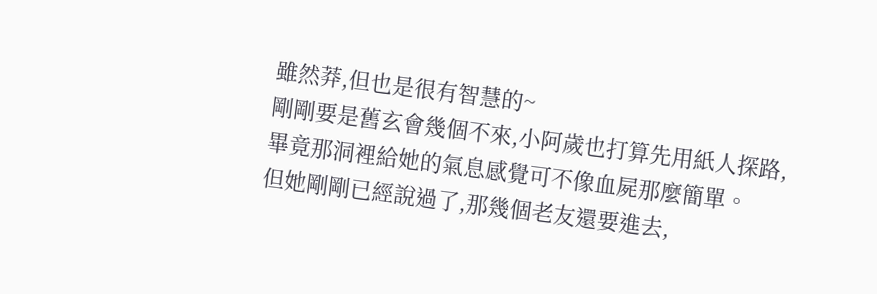雖然莽,但也是很有智慧的~
剛剛要是舊玄會幾個不來,小阿歲也打算先用紙人探路,畢竟那洞裡給她的氣息感覺可不像血屍那麼簡單。
但她剛剛已經說過了,那幾個老友還要進去,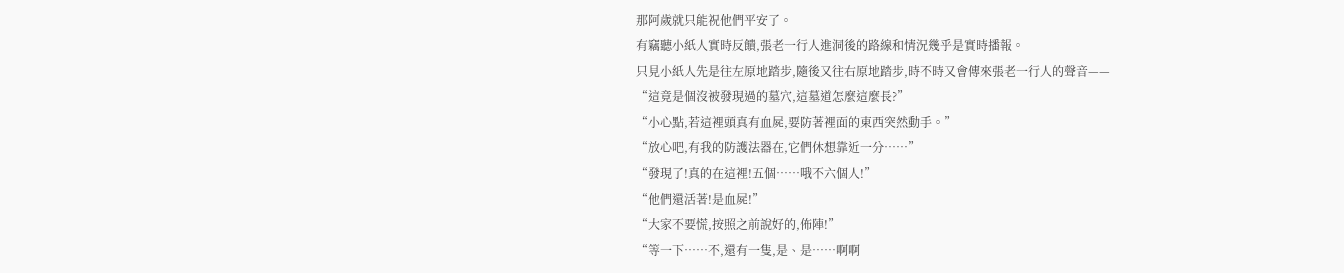那阿歲就只能祝他們平安了。
有竊聽小紙人實時反饋,張老一行人進洞後的路線和情況幾乎是實時播報。
只見小紙人先是往左原地踏步,隨後又往右原地踏步,時不時又會傳來張老一行人的聲音——
“這竟是個沒被發現過的墓穴,這墓道怎麼這麼長?”
“小心點,若這裡頭真有血屍,要防著裡面的東西突然動手。”
“放心吧,有我的防護法器在,它們休想靠近一分……”
“發現了!真的在這裡!五個……哦不六個人!”
“他們還活著!是血屍!”
“大家不要慌,按照之前說好的,佈陣!”
“等一下……不,還有一隻,是、是……啊啊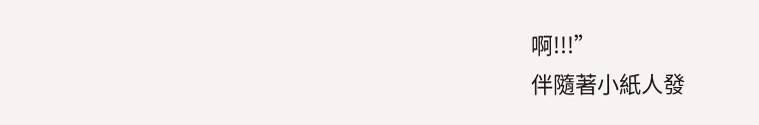啊!!!”
伴隨著小紙人發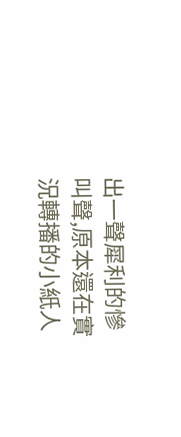出一聲犀利的慘叫聲,原本還在實況轉播的小紙人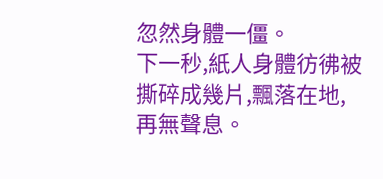忽然身體一僵。
下一秒,紙人身體彷彿被撕碎成幾片,飄落在地,再無聲息。